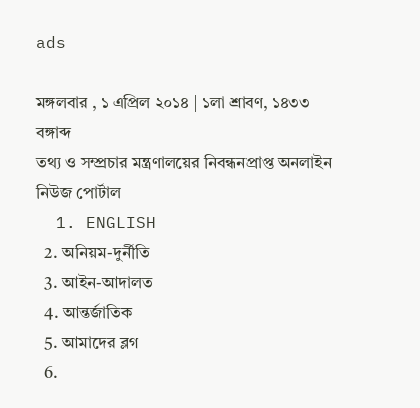ads

মঙ্গলবার , ১ এপ্রিল ২০১৪ | ১লা শ্রাবণ, ১৪৩৩ বঙ্গাব্দ
তথ্য ও সম্প্রচার মন্ত্রণালয়ের নিবন্ধনপ্রাপ্ত অনলাইন নিউজ পোর্টাল
  1. ENGLISH
  2. অনিয়ম-দুর্নীতি
  3. আইন-আদালত
  4. আন্তর্জাতিক
  5. আমাদের ব্লগ
  6.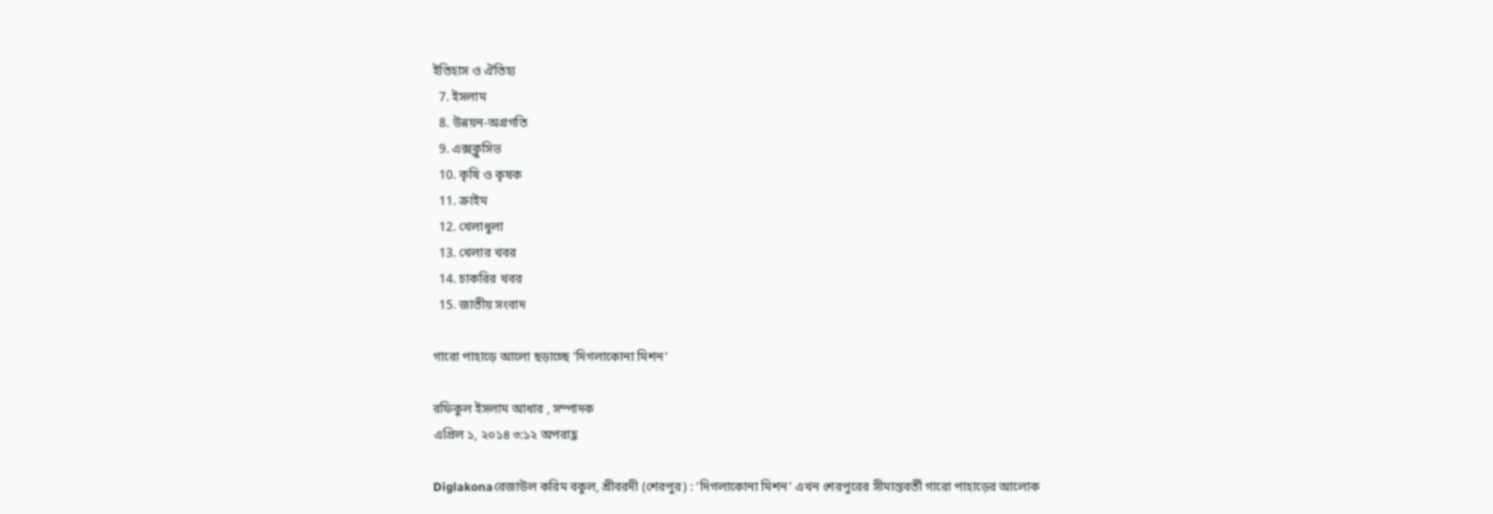ইতিহাস ও ঐতিহ্য
  7. ইসলাম
  8. উন্নয়ন-অগ্রগতি
  9. এক্সক্লুসিভ
  10. কৃষি ও কৃষক
  11. ক্রাইম
  12. খেলাধুলা
  13. খেলার খবর
  14. চাকরির খবর
  15. জাতীয় সংবাদ

গারো পাহাড়ে আলো ছড়াচ্ছে ‘দিগলাকোনা মিশন’

রফিকুল ইসলাম আধার , সম্পাদক
এপ্রিল ১, ২০১৪ ৩:১২ অপরাহ্ণ

Diglakonaরেজাউল করিম বকুল, শ্রীবরদী (শেরপুর) : ‘দিগলাকোনা মিশন’ এখন শেরপুরের সীমান্তবর্তী গারো পাহাড়ের আলোক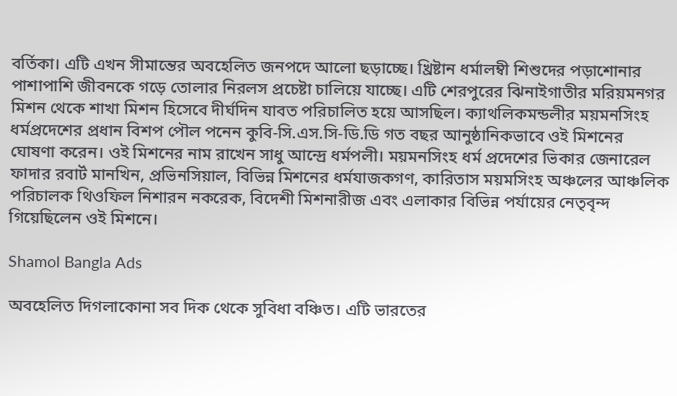বর্তিকা। এটি এখন সীমান্তের অবহেলিত জনপদে আলো ছড়াচ্ছে। খ্রিষ্টান ধর্মালম্বী শিশুদের পড়াশোনার পাশাপাশি জীবনকে গড়ে তোলার নিরলস প্রচেষ্টা চালিয়ে যাচ্ছে। এটি শেরপুরের ঝিনাইগাতীর মরিয়মনগর মিশন থেকে শাখা মিশন হিসেবে দীর্ঘদিন যাবত পরিচালিত হয়ে আসছিল। ক্যাথলিকমন্ডলীর ময়মনসিংহ ধর্মপ্রদেশের প্রধান বিশপ পৌল পনেন কুবি-সি.এস.সি-ডি.ডি গত বছর আনুষ্ঠানিকভাবে ওই মিশনের ঘোষণা করেন। ওই মিশনের নাম রাখেন সাধু আন্দ্রে ধর্মপলী। ময়মনসিংহ ধর্ম প্রদেশের ভিকার জেনারেল ফাদার রবার্ট মানখিন, প্রভিনসিয়াল, বিভিন্ন মিশনের ধর্মযাজকগণ, কারিতাস ময়মসিংহ অঞ্চলের আঞ্চলিক পরিচালক থিওফিল নিশারন নকরেক, বিদেশী মিশনারীজ এবং এলাকার বিভিন্ন পর্যায়ের নেতৃবৃন্দ গিয়েছিলেন ওই মিশনে।

Shamol Bangla Ads

অবহেলিত দিগলাকোনা সব দিক থেকে সুবিধা বঞ্চিত। এটি ভারতের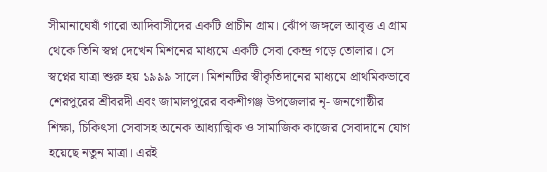সীমানাঘেষাঁ গারো আদিবাসীদের একটি প্রাচীন গ্রাম। ঝোঁপ জঙ্গলে আবৃত্ত এ গ্রাম থেকে তিনি স্বপ্ন দেখেন মিশনের মাধ্যমে একটি সেবা কেন্দ্র গড়ে তোলার। সে স্বপ্নের যাত্রা শুরু হয় ১৯৯৯ সালে। মিশনটির স্বীকৃতিদানের মাধ্যমে প্রাথমিকভাবে শেরপুরের শ্রীবরদী এবং জামালপুরের বকশীগঞ্জ উপজেলার নৃ- জনগোষ্ঠীর শিক্ষা, চিকিৎসা সেবাসহ অনেক আধ্যাত্মিক ও সামাজিক কাজের সেবাদানে যোগ হয়েছে নতুন মাত্রা। এরই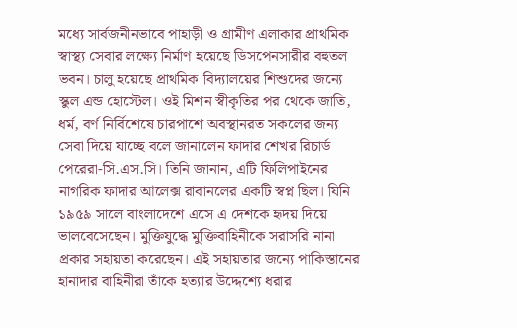মধ্যে সার্বজনীনভাবে পাহাড়ী ও গ্রামীণ এলাকার প্রাথমিক স্বাস্থ্য সেবার লক্ষ্যে নির্মাণ হয়েছে ডিসপেনসারীর বহুতল ভবন। চালু হয়েছে প্রাথমিক বিদ্যালয়ের শিশুদের জন্যে স্কুল এন্ড হোস্টেল। ওই মিশন স্বীকৃতির পর থেকে জাতি, ধর্ম, বর্ণ নির্বিশেষে চারপাশে অবস্থানরত সকলের জন্য সেবা দিয়ে যাচ্ছে বলে জানালেন ফাদার শেখর রিচার্ড পেরেরা-সি.এস.সি। তিনি জানান, এটি ফিলিপাইনের নাগরিক ফাদার আলেক্স রাবানলের একটি স্বপ্ন ছিল। যিনি ১৯৫৯ সালে বাংলাদেশে এসে এ দেশকে হৃদয় দিয়ে ভালবেসেছেন। মুক্তিযুদ্ধে মুক্তিবাহিনীকে সরাসরি নানা প্রকার সহায়তা করেছেন। এই সহায়তার জন্যে পাকিস্তানের হানাদার বাহিনীরা তাঁকে হত্যার উদ্দেশ্যে ধরার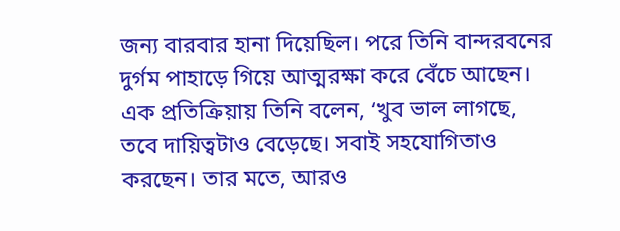জন্য বারবার হানা দিয়েছিল। পরে তিনি বান্দরবনের দুর্গম পাহাড়ে গিয়ে আত্মরক্ষা করে বেঁচে আছেন। এক প্রতিক্রিয়ায় তিনি বলেন, ‘খুব ভাল লাগছে, তবে দায়িত্বটাও বেড়েছে। সবাই সহযোগিতাও করছেন। তার মতে, আরও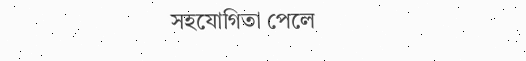সহযোগিতা পেলে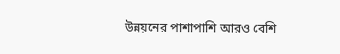উন্নয়নের পাশাপাশি আরও বেশি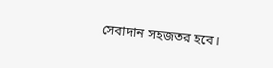সেবাদান সহজতর হবে।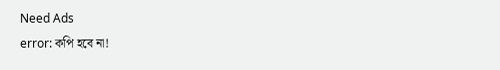Need Ads
error: কপি হবে না!